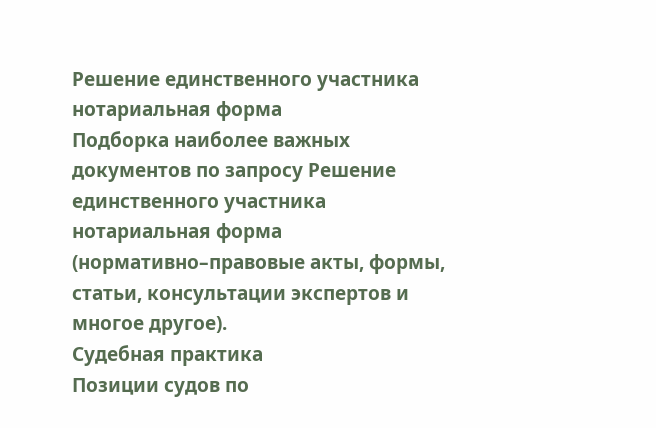Решение единственного участника нотариальная форма
Подборка наиболее важных документов по запросу Решение единственного участника нотариальная форма (нормативно–правовые акты, формы, статьи, консультации экспертов и многое другое).
Судебная практика
Позиции судов по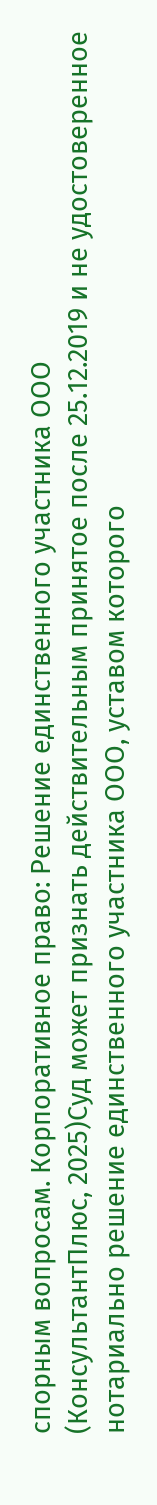спорным вопросам. Корпоративное право: Решение единственного участника ООО
(КонсультантПлюс, 2025)Суд может признать действительным принятое после 25.12.2019 и не удостоверенное нотариально решение единственного участника ООО, уставом которого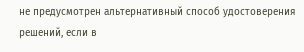не предусмотрен альтернативный способ удостоверения решений, если в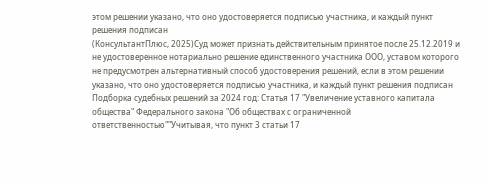этом решении указано, что оно удостоверяется подписью участника, и каждый пункт решения подписан
(КонсультантПлюс, 2025)Суд может признать действительным принятое после 25.12.2019 и не удостоверенное нотариально решение единственного участника ООО, уставом которого не предусмотрен альтернативный способ удостоверения решений, если в этом решении указано, что оно удостоверяется подписью участника, и каждый пункт решения подписан
Подборка судебных решений за 2024 год: Статья 17 "Увеличение уставного капитала общества" Федерального закона "Об обществах с ограниченной ответственностью""Учитывая, что пункт 3 статьи 17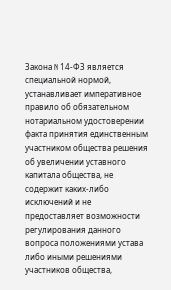Закона N 14-ФЗ является специальной нормой, устанавливает императивное правило об обязательном нотариальном удостоверении факта принятия единственным участником общества решения об увеличении уставного капитала общества, не содержит каких-либо исключений и не предоставляет возможности регулирования данного вопроса положениями устава либо иными решениями участников общества,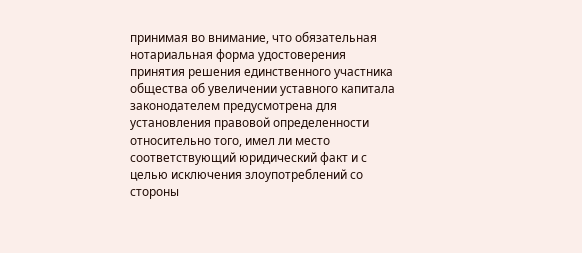принимая во внимание, что обязательная нотариальная форма удостоверения принятия решения единственного участника общества об увеличении уставного капитала законодателем предусмотрена для установления правовой определенности относительно того, имел ли место соответствующий юридический факт и с целью исключения злоупотреблений со стороны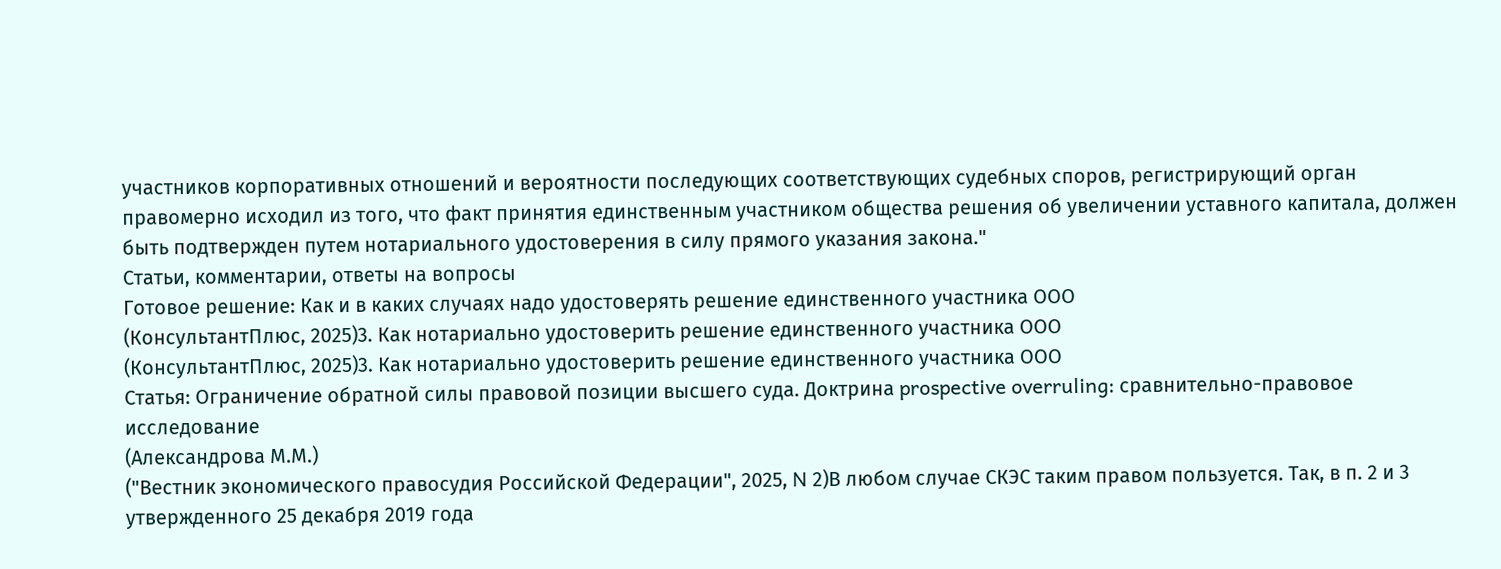участников корпоративных отношений и вероятности последующих соответствующих судебных споров, регистрирующий орган правомерно исходил из того, что факт принятия единственным участником общества решения об увеличении уставного капитала, должен быть подтвержден путем нотариального удостоверения в силу прямого указания закона."
Статьи, комментарии, ответы на вопросы
Готовое решение: Как и в каких случаях надо удостоверять решение единственного участника ООО
(КонсультантПлюс, 2025)3. Как нотариально удостоверить решение единственного участника ООО
(КонсультантПлюс, 2025)3. Как нотариально удостоверить решение единственного участника ООО
Статья: Ограничение обратной силы правовой позиции высшего суда. Доктрина prospective overruling: сравнительно-правовое исследование
(Александрова М.М.)
("Вестник экономического правосудия Российской Федерации", 2025, N 2)В любом случае СКЭС таким правом пользуется. Так, в п. 2 и 3 утвержденного 25 декабря 2019 года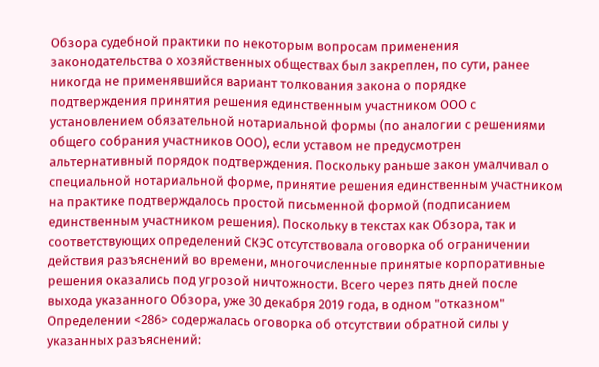Обзора судебной практики по некоторым вопросам применения законодательства о хозяйственных обществах был закреплен, по сути, ранее никогда не применявшийся вариант толкования закона о порядке подтверждения принятия решения единственным участником ООО с установлением обязательной нотариальной формы (по аналогии с решениями общего собрания участников ООО), если уставом не предусмотрен альтернативный порядок подтверждения. Поскольку раньше закон умалчивал о специальной нотариальной форме, принятие решения единственным участником на практике подтверждалось простой письменной формой (подписанием единственным участником решения). Поскольку в текстах как Обзора, так и соответствующих определений СКЭС отсутствовала оговорка об ограничении действия разъяснений во времени, многочисленные принятые корпоративные решения оказались под угрозой ничтожности. Всего через пять дней после выхода указанного Обзора, уже 30 декабря 2019 года, в одном "отказном" Определении <286> содержалась оговорка об отсутствии обратной силы у указанных разъяснений: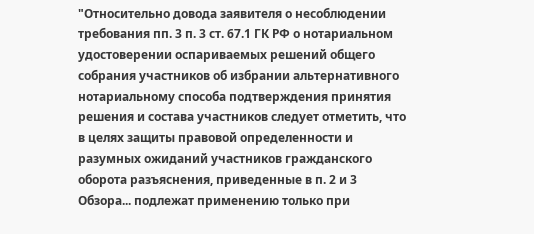"Относительно довода заявителя о несоблюдении требования пп. 3 п. 3 ст. 67.1 ГК РФ о нотариальном удостоверении оспариваемых решений общего собрания участников об избрании альтернативного нотариальному способа подтверждения принятия решения и состава участников следует отметить, что в целях защиты правовой определенности и разумных ожиданий участников гражданского оборота разъяснения, приведенные в п. 2 и 3 Обзора... подлежат применению только при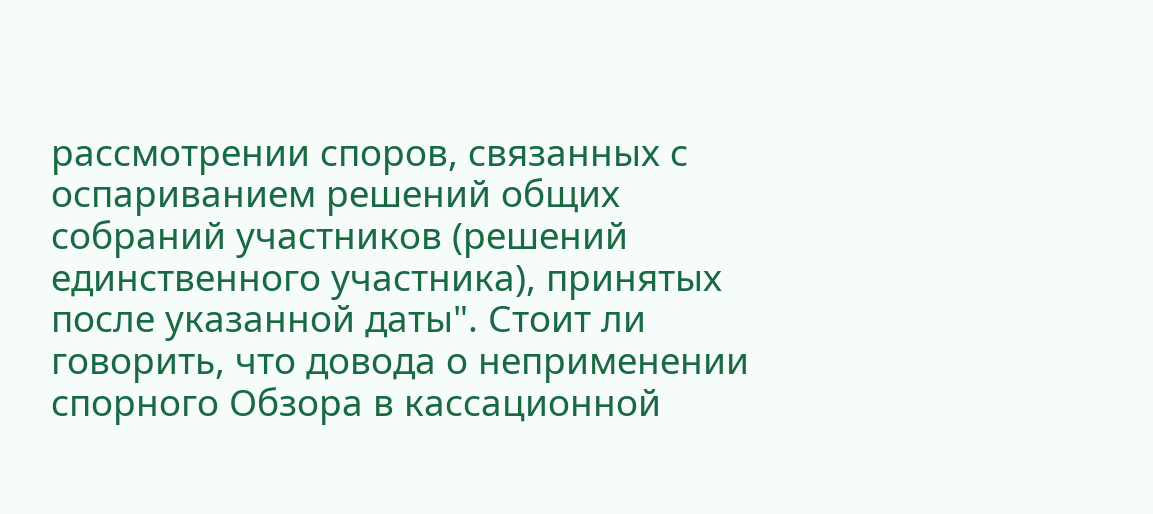рассмотрении споров, связанных с оспариванием решений общих собраний участников (решений единственного участника), принятых после указанной даты". Стоит ли говорить, что довода о неприменении спорного Обзора в кассационной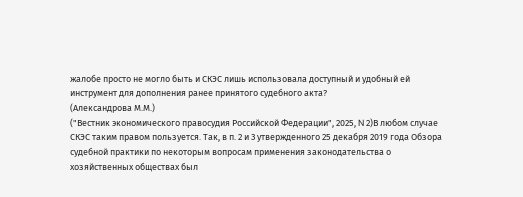жалобе просто не могло быть и СКЭС лишь использовала доступный и удобный ей инструмент для дополнения ранее принятого судебного акта?
(Александрова М.М.)
("Вестник экономического правосудия Российской Федерации", 2025, N 2)В любом случае СКЭС таким правом пользуется. Так, в п. 2 и 3 утвержденного 25 декабря 2019 года Обзора судебной практики по некоторым вопросам применения законодательства о хозяйственных обществах был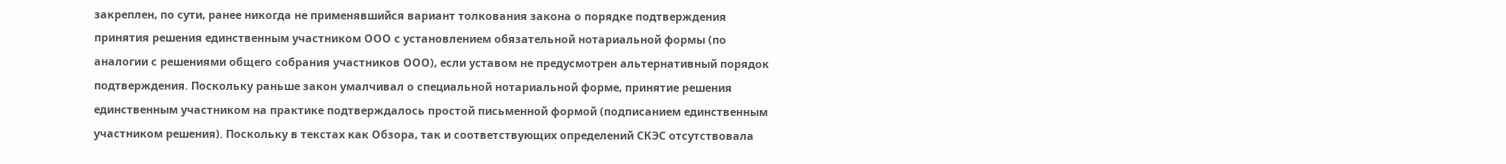закреплен, по сути, ранее никогда не применявшийся вариант толкования закона о порядке подтверждения принятия решения единственным участником ООО с установлением обязательной нотариальной формы (по аналогии с решениями общего собрания участников ООО), если уставом не предусмотрен альтернативный порядок подтверждения. Поскольку раньше закон умалчивал о специальной нотариальной форме, принятие решения единственным участником на практике подтверждалось простой письменной формой (подписанием единственным участником решения). Поскольку в текстах как Обзора, так и соответствующих определений СКЭС отсутствовала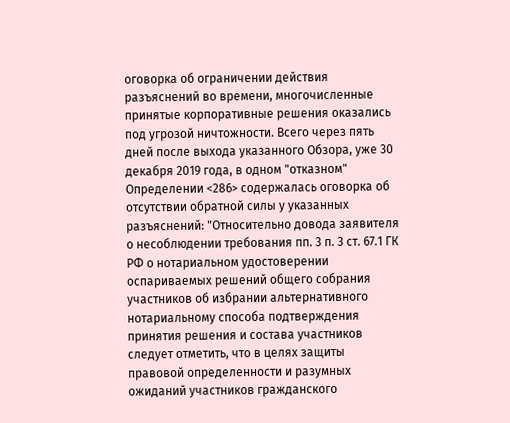оговорка об ограничении действия разъяснений во времени, многочисленные принятые корпоративные решения оказались под угрозой ничтожности. Всего через пять дней после выхода указанного Обзора, уже 30 декабря 2019 года, в одном "отказном" Определении <286> содержалась оговорка об отсутствии обратной силы у указанных разъяснений: "Относительно довода заявителя о несоблюдении требования пп. 3 п. 3 ст. 67.1 ГК РФ о нотариальном удостоверении оспариваемых решений общего собрания участников об избрании альтернативного нотариальному способа подтверждения принятия решения и состава участников следует отметить, что в целях защиты правовой определенности и разумных ожиданий участников гражданского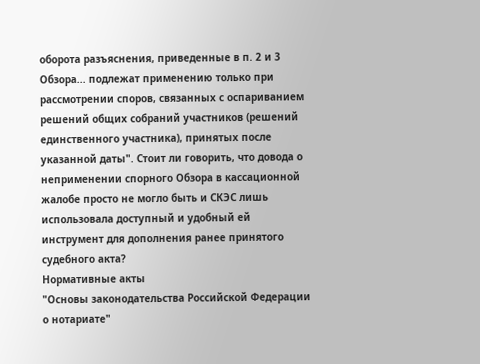оборота разъяснения, приведенные в п. 2 и 3 Обзора... подлежат применению только при рассмотрении споров, связанных с оспариванием решений общих собраний участников (решений единственного участника), принятых после указанной даты". Стоит ли говорить, что довода о неприменении спорного Обзора в кассационной жалобе просто не могло быть и СКЭС лишь использовала доступный и удобный ей инструмент для дополнения ранее принятого судебного акта?
Нормативные акты
"Основы законодательства Российской Федерации о нотариате"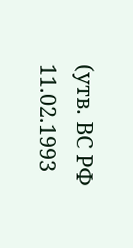(утв. ВС РФ 11.02.1993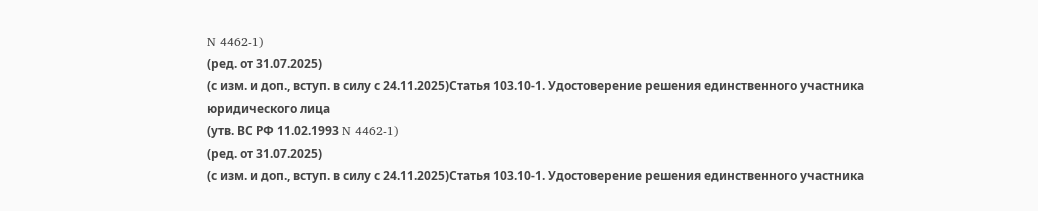N 4462-1)
(ред. от 31.07.2025)
(с изм. и доп., вступ. в силу с 24.11.2025)Статья 103.10-1. Удостоверение решения единственного участника юридического лица
(утв. ВС РФ 11.02.1993 N 4462-1)
(ред. от 31.07.2025)
(с изм. и доп., вступ. в силу с 24.11.2025)Статья 103.10-1. Удостоверение решения единственного участника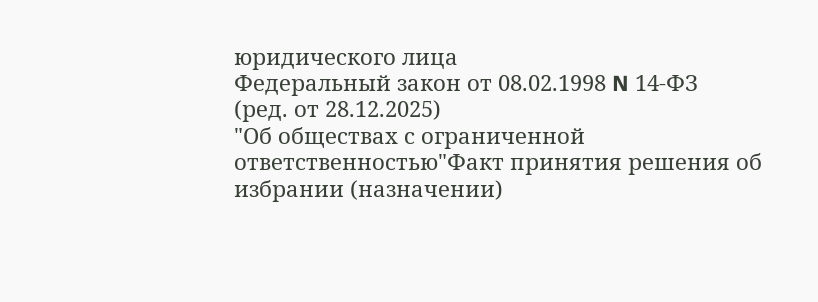юридического лица
Федеральный закон от 08.02.1998 N 14-ФЗ
(ред. от 28.12.2025)
"Об обществах с ограниченной ответственностью"Факт принятия решения об избрании (назначении)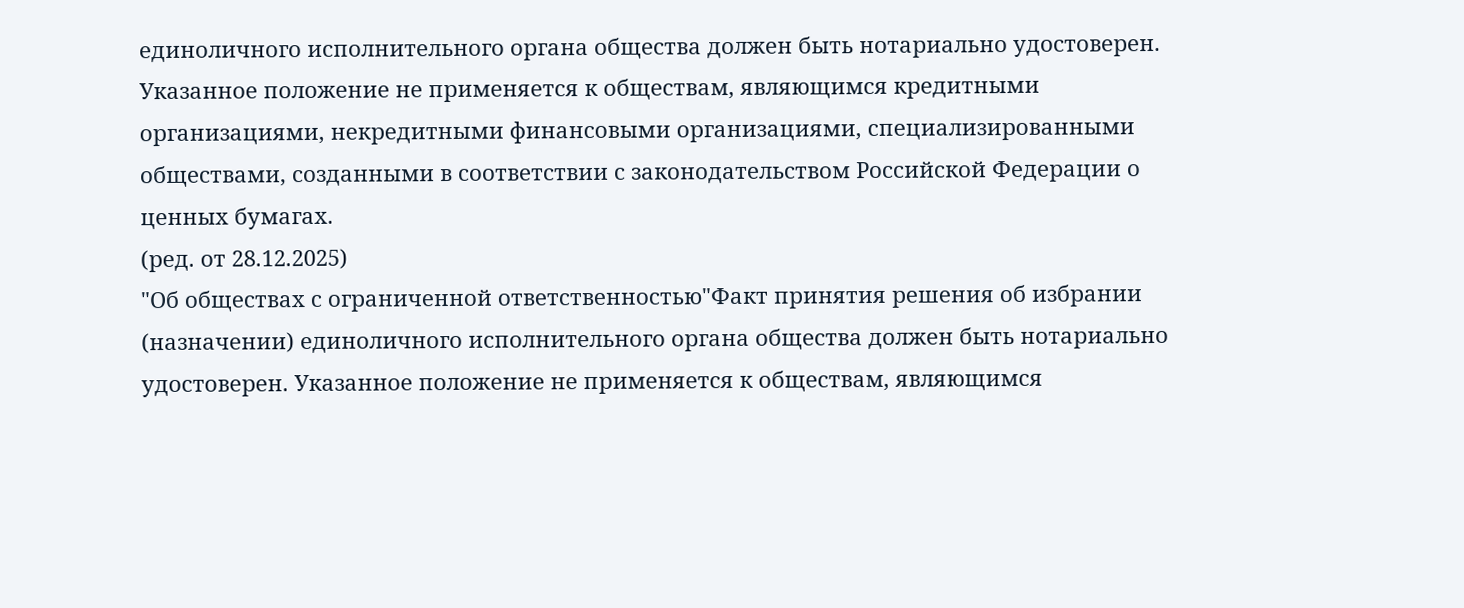единоличного исполнительного органа общества должен быть нотариально удостоверен. Указанное положение не применяется к обществам, являющимся кредитными организациями, некредитными финансовыми организациями, специализированными обществами, созданными в соответствии с законодательством Российской Федерации о ценных бумагах.
(ред. от 28.12.2025)
"Об обществах с ограниченной ответственностью"Факт принятия решения об избрании (назначении) единоличного исполнительного органа общества должен быть нотариально удостоверен. Указанное положение не применяется к обществам, являющимся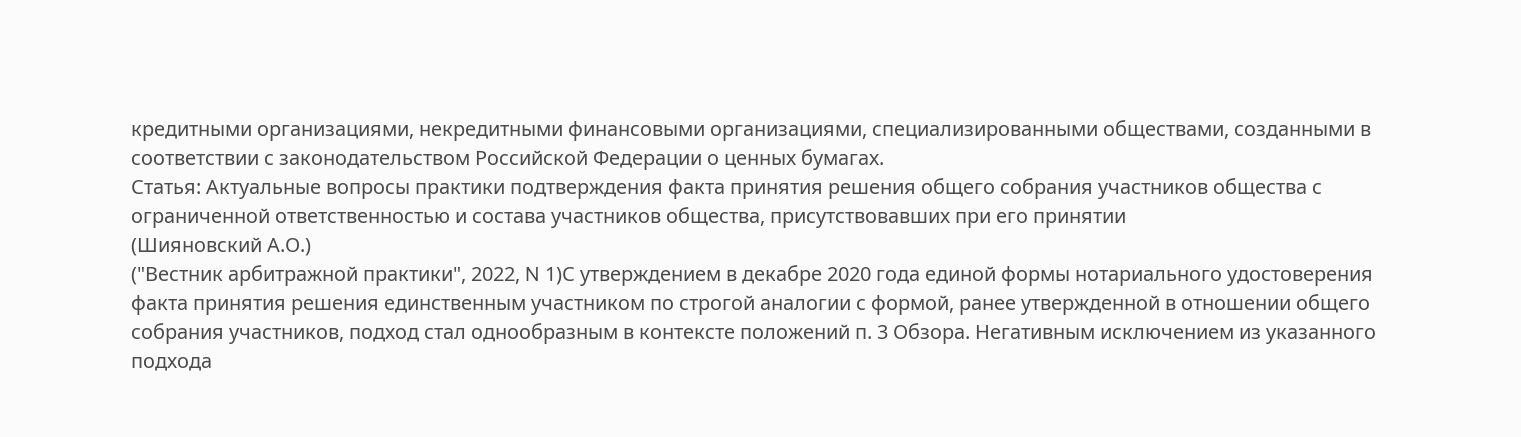кредитными организациями, некредитными финансовыми организациями, специализированными обществами, созданными в соответствии с законодательством Российской Федерации о ценных бумагах.
Статья: Актуальные вопросы практики подтверждения факта принятия решения общего собрания участников общества с ограниченной ответственностью и состава участников общества, присутствовавших при его принятии
(Шияновский А.О.)
("Вестник арбитражной практики", 2022, N 1)С утверждением в декабре 2020 года единой формы нотариального удостоверения факта принятия решения единственным участником по строгой аналогии с формой, ранее утвержденной в отношении общего собрания участников, подход стал однообразным в контексте положений п. 3 Обзора. Негативным исключением из указанного подхода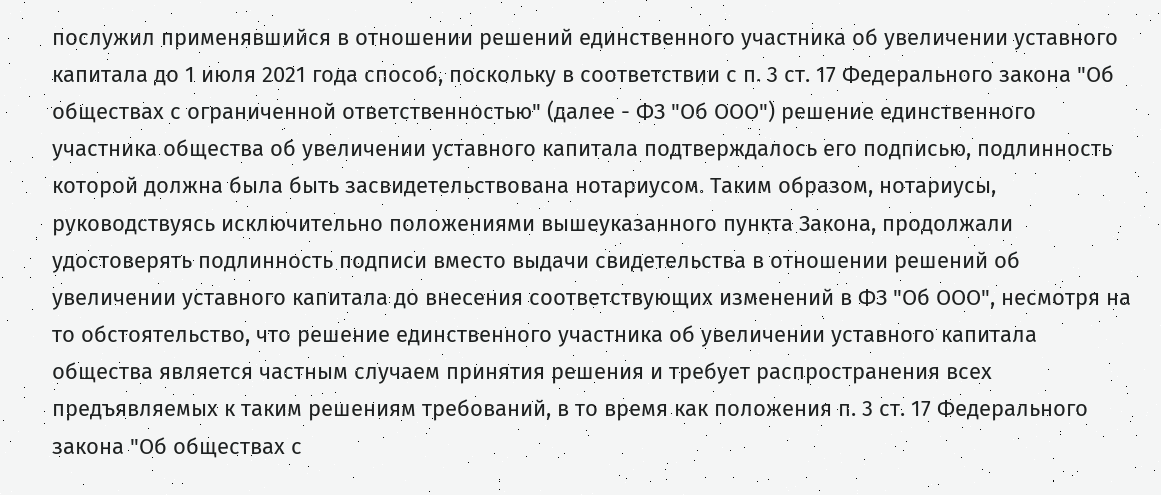послужил применявшийся в отношении решений единственного участника об увеличении уставного капитала до 1 июля 2021 года способ, поскольку в соответствии с п. 3 ст. 17 Федерального закона "Об обществах с ограниченной ответственностью" (далее - ФЗ "Об ООО") решение единственного участника общества об увеличении уставного капитала подтверждалось его подписью, подлинность которой должна была быть засвидетельствована нотариусом. Таким образом, нотариусы, руководствуясь исключительно положениями вышеуказанного пункта Закона, продолжали удостоверять подлинность подписи вместо выдачи свидетельства в отношении решений об увеличении уставного капитала до внесения соответствующих изменений в ФЗ "Об ООО", несмотря на то обстоятельство, что решение единственного участника об увеличении уставного капитала общества является частным случаем принятия решения и требует распространения всех предъявляемых к таким решениям требований, в то время как положения п. 3 ст. 17 Федерального закона "Об обществах с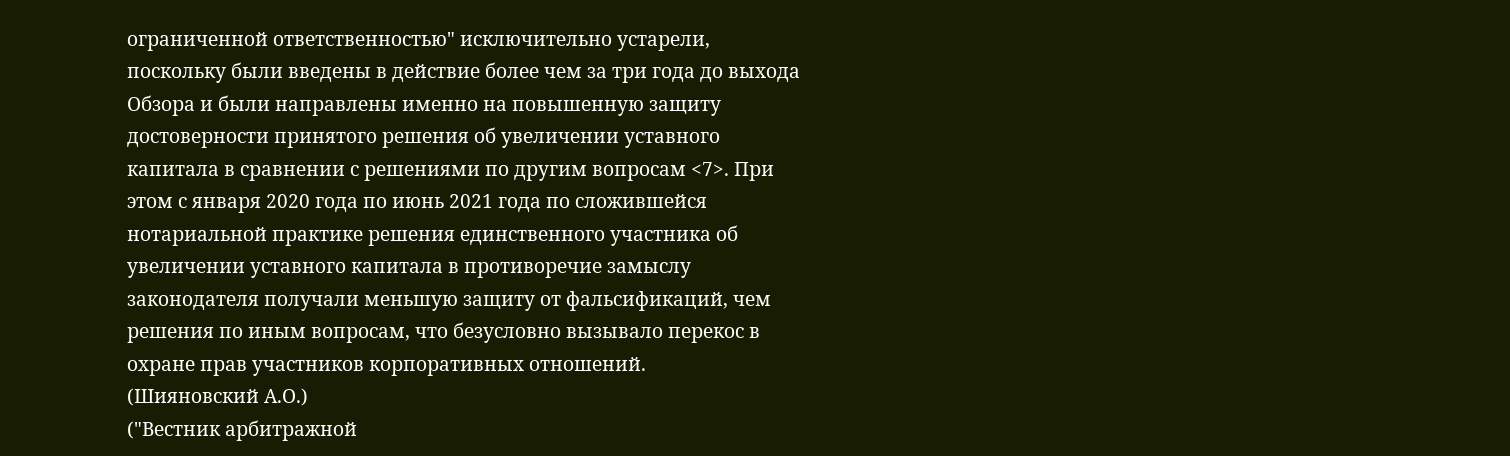ограниченной ответственностью" исключительно устарели, поскольку были введены в действие более чем за три года до выхода Обзора и были направлены именно на повышенную защиту достоверности принятого решения об увеличении уставного капитала в сравнении с решениями по другим вопросам <7>. При этом с января 2020 года по июнь 2021 года по сложившейся нотариальной практике решения единственного участника об увеличении уставного капитала в противоречие замыслу законодателя получали меньшую защиту от фальсификаций, чем решения по иным вопросам, что безусловно вызывало перекос в охране прав участников корпоративных отношений.
(Шияновский А.О.)
("Вестник арбитражной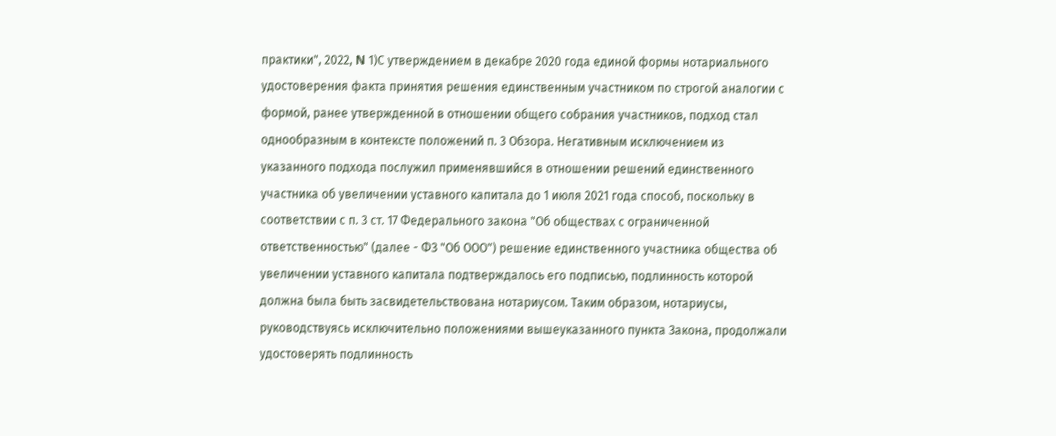практики", 2022, N 1)С утверждением в декабре 2020 года единой формы нотариального удостоверения факта принятия решения единственным участником по строгой аналогии с формой, ранее утвержденной в отношении общего собрания участников, подход стал однообразным в контексте положений п. 3 Обзора. Негативным исключением из указанного подхода послужил применявшийся в отношении решений единственного участника об увеличении уставного капитала до 1 июля 2021 года способ, поскольку в соответствии с п. 3 ст. 17 Федерального закона "Об обществах с ограниченной ответственностью" (далее - ФЗ "Об ООО") решение единственного участника общества об увеличении уставного капитала подтверждалось его подписью, подлинность которой должна была быть засвидетельствована нотариусом. Таким образом, нотариусы, руководствуясь исключительно положениями вышеуказанного пункта Закона, продолжали удостоверять подлинность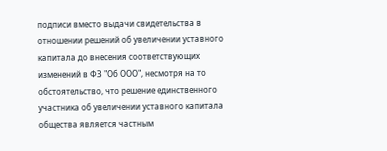подписи вместо выдачи свидетельства в отношении решений об увеличении уставного капитала до внесения соответствующих изменений в ФЗ "Об ООО", несмотря на то обстоятельство, что решение единственного участника об увеличении уставного капитала общества является частным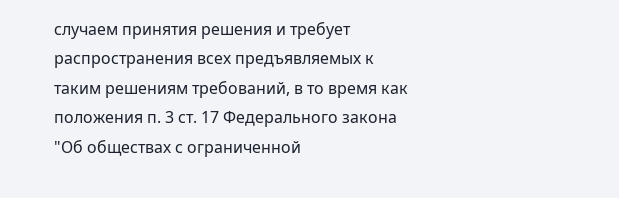случаем принятия решения и требует распространения всех предъявляемых к таким решениям требований, в то время как положения п. 3 ст. 17 Федерального закона "Об обществах с ограниченной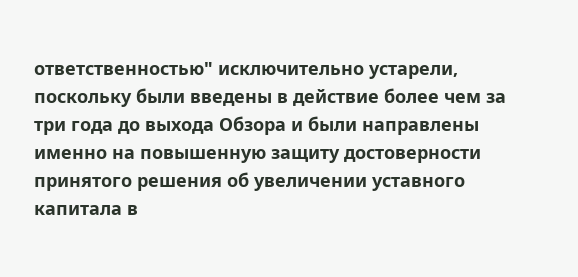ответственностью" исключительно устарели, поскольку были введены в действие более чем за три года до выхода Обзора и были направлены именно на повышенную защиту достоверности принятого решения об увеличении уставного капитала в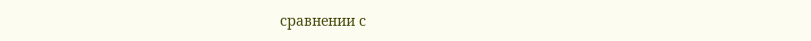сравнении с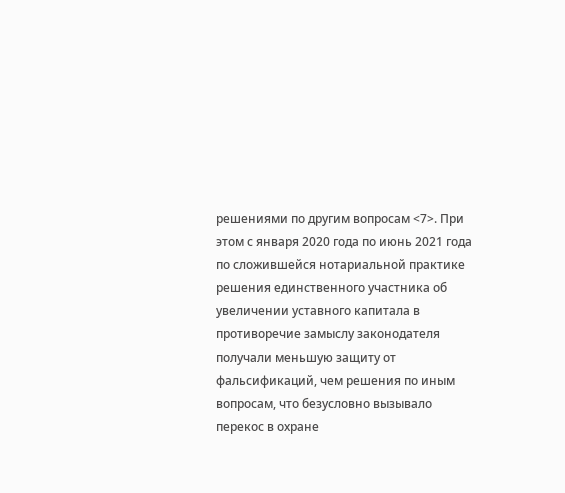решениями по другим вопросам <7>. При этом с января 2020 года по июнь 2021 года по сложившейся нотариальной практике решения единственного участника об увеличении уставного капитала в противоречие замыслу законодателя получали меньшую защиту от фальсификаций, чем решения по иным вопросам, что безусловно вызывало перекос в охране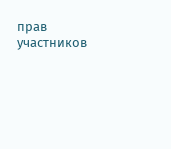прав участников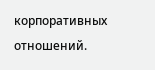корпоративных отношений.